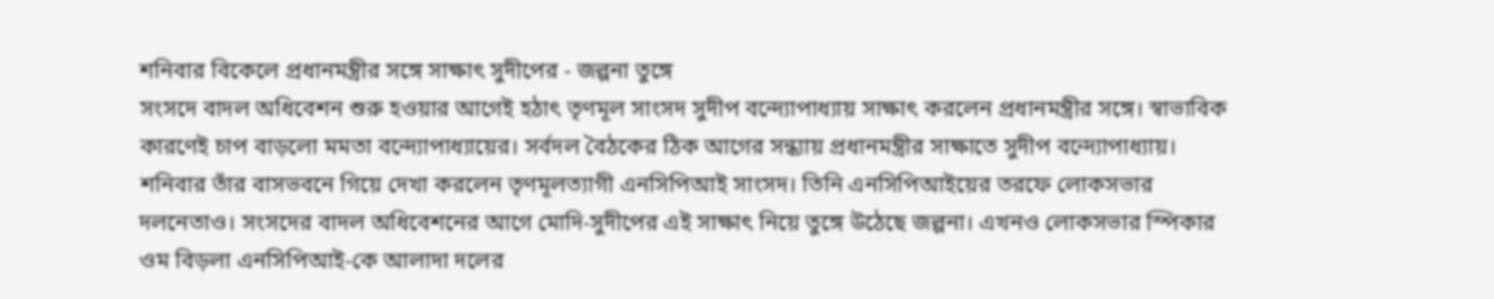শনিবার বিকেলে প্রধানমন্ত্রীর সঙ্গে সাক্ষাৎ সুদীপের - জল্পনা তুঙ্গে
সংসদে বাদল অধিবেশন শুরু হওয়ার আগেই হঠাৎ তৃণমূল সাংসদ সুদীপ বন্দ্যোপাধ্যায় সাক্ষাৎ করলেন প্রধানমন্ত্রীর সঙ্গে। স্বাভাবিক কারণেই চাপ বাড়লো মমতা বন্দ্যোপাধ্যায়ের। সর্বদল বৈঠকের ঠিক আগের সন্ধ্যায় প্রধানমন্ত্রীর সাক্ষাতে সুদীপ বন্দ্যোপাধ্যায়। শনিবার তাঁর বাসভবনে গিয়ে দেখা করলেন তৃণমূলত্যাগী এনসিপিআই সাংসদ। তিনি এনসিপিআইয়ের তরফে লোকসভার দলনেতাও। সংসদের বাদল অধিবেশনের আগে মোদি-সুদীপের এই সাক্ষাৎ নিয়ে তুঙ্গে উঠেছে জল্পনা। এখনও লোকসভার স্পিকার ওম বিড়লা এনসিপিআই-কে আলাদা দলের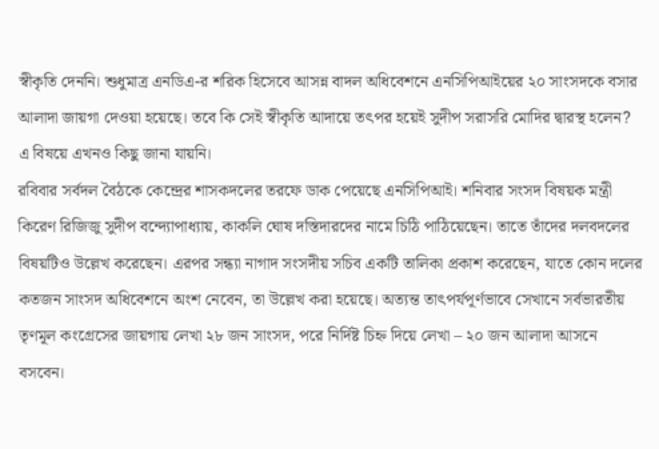স্বীকৃতি দেননি। শুধুমাত্র এনডিএ-র শরিক হিসেবে আসন্ন বাদল অধিবেশনে এনসিপিআইয়ের ২০ সাংসদকে বসার আলাদা জায়গা দেওয়া হয়েছে। তবে কি সেই স্বীকৃতি আদায়ে তৎপর হয়েই সুদীপ সরাসরি মোদির দ্বারস্থ হলেন? এ বিষয়ে এখনও কিছু জানা যায়নি।
রবিবার সর্বদল বৈঠকে কেন্দ্রের শাসকদলের তরফে ডাক পেয়েছে এনসিপিআই। শনিবার সংসদ বিষয়ক মন্ত্রী কিরেণ রিজিজু সুদীপ বন্দ্যোপাধ্যায়, কাকলি ঘোষ দস্তিদারদের নামে চিঠি পাঠিয়েছেন। তাতে তাঁদের দলবদলের বিষয়টিও উল্লেখ করেছেন। এরপর সন্ধ্যা নাগাদ সংসদীয় সচিব একটি তালিকা প্রকাশ করেছেন, যাতে কোন দলের কতজন সাংসদ অধিবেশনে অংশ নেবেন, তা উল্লেখ করা হয়েছে। অত্যন্ত তাৎপর্যপূর্ণভাবে সেখানে সর্বভারতীয় তৃণমূল কংগ্রেসের জায়গায় লেখা ২৮ জন সাংসদ, পরে নির্দিষ্ট চিহ্ন দিয়ে লেখা – ২০ জন আলাদা আসনে বসবেন।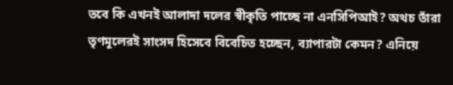তবে কি এখনই আলাদা দলের স্বীকৃতি পাচ্ছে না এনসিপিআই? অথচ তাঁরা তৃণমূলেরই সাংসদ হিসেবে বিবেচিত হচ্ছেন, ব্যাপারটা কেমন? এনিয়ে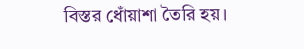বিস্তর ধোঁয়াশা তৈরি হয়।